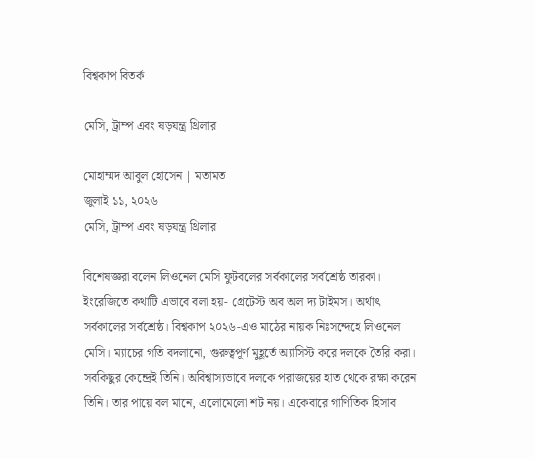বিশ্বকাপ বিতর্ক

মেসি, ট্রাম্প এবং ষড়যন্ত্র থ্রিলার

মোহাম্মদ আবুল হোসেন | মতামত
জুলাই ১১, ২০২৬
মেসি, ট্রাম্প এবং ষড়যন্ত্র থ্রিলার

বিশেষজ্ঞরা বলেন লিওনেল মেসি ফুটবলের সর্বকালের সর্বশ্রেষ্ঠ তারকা। ইংরেজিতে কথাটি এভাবে বলা হয়- গ্রেটেস্ট অব অল দ্য টাইমস। অর্থাৎ সর্বকালের সর্বশ্রেষ্ঠ। বিশ্বকাপ ২০২৬-এও মাঠের নায়ক নিঃসন্দেহে লিওনেল মেসি। ম্যাচের গতি বদলানো, গুরুত্বপূর্ণ মুহূর্তে অ্যাসিস্ট করে দলকে তৈরি করা। সবকিছুর কেন্দ্রেই তিনি। অবিশ্বাস্যভাবে দলকে পরাজয়ের হাত থেকে রক্ষা করেন তিনি। তার পায়ে বল মানে, এলোমেলো শট নয়। একেবারে গাণিতিক হিসাব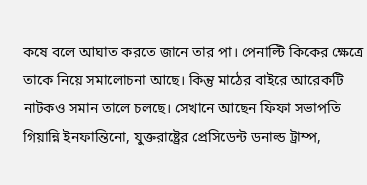কষে বলে আঘাত করতে জানে তার পা। পেনাল্টি কিকের ক্ষেত্রে তাকে নিয়ে সমালোচনা আছে। কিন্তু মাঠের বাইরে আরেকটি নাটকও সমান তালে চলছে। সেখানে আছেন ফিফা সভাপতি গিয়ান্নি ইনফান্তিনো, যুক্তরাষ্ট্রের প্রেসিডেন্ট ডনাল্ড ট্রাম্প,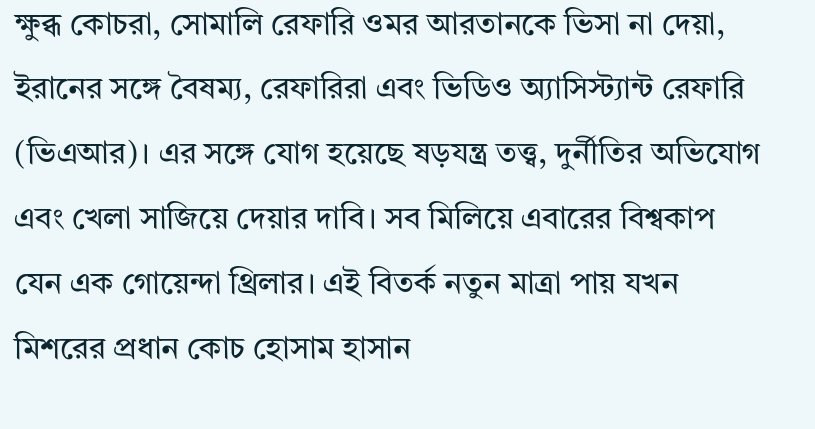ক্ষুব্ধ কোচরা, সোমালি রেফারি ওমর আরতানকে ভিসা না দেয়া, ইরানের সঙ্গে বৈষম্য, রেফারিরা এবং ভিডিও অ্যাসিস্ট্যান্ট রেফারি (ভিএআর)। এর সঙ্গে যোগ হয়েছে ষড়যন্ত্র তত্ত্ব, দুর্নীতির অভিযোগ এবং খেলা সাজিয়ে দেয়ার দাবি। সব মিলিয়ে এবারের বিশ্বকাপ যেন এক গোয়েন্দা থ্রিলার। এই বিতর্ক নতুন মাত্রা পায় যখন মিশরের প্রধান কোচ হোসাম হাসান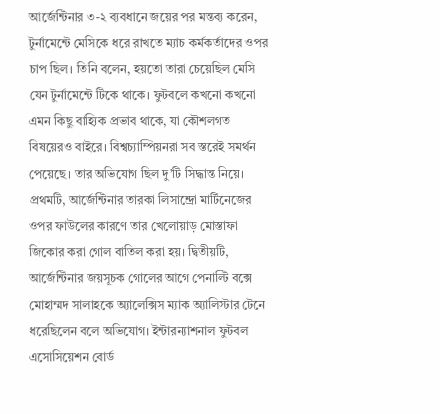আর্জেন্টিনার ৩-২ ব্যবধানে জয়ের পর মন্তব্য করেন, টুর্নামেন্টে মেসিকে ধরে রাখতে ম্যাচ কর্মকর্তাদের ওপর চাপ ছিল। তিনি বলেন, হয়তো তারা চেয়েছিল মেসি যেন টুর্নামেন্টে টিকে থাকে। ফুটবলে কখনো কখনো এমন কিছু বাহ্যিক প্রভাব থাকে, যা কৌশলগত বিষয়েরও বাইরে। বিশ্বচ্যাম্পিয়নরা সব স্তরেই সমর্থন পেয়েছে। তার অভিযোগ ছিল দু’টি সিদ্ধান্ত নিয়ে। প্রথমটি, আর্জেন্টিনার তারকা লিসান্দ্রো মার্টিনেজের ওপর ফাউলের কারণে তার খেলোয়াড় মোস্তাফা জিকোর করা গোল বাতিল করা হয়। দ্বিতীয়টি, আর্জেন্টিনার জয়সূচক গোলের আগে পেনাল্টি বক্সে মোহাম্মদ সালাহকে অ্যালেক্সিস ম্যাক অ্যালিস্টার টেনে ধরেছিলেন বলে অভিযোগ। ইন্টারন্যাশনাল ফুটবল এসোসিয়েশন বোর্ড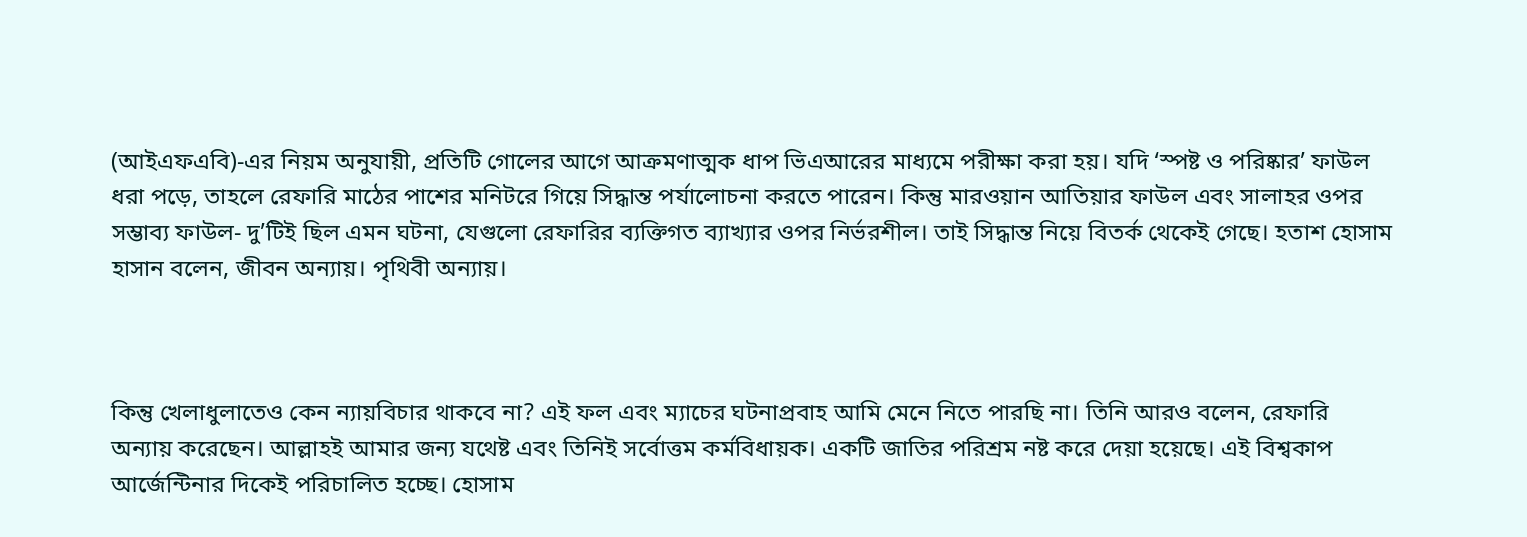(আইএফএবি)-এর নিয়ম অনুযায়ী, প্রতিটি গোলের আগে আক্রমণাত্মক ধাপ ভিএআরের মাধ্যমে পরীক্ষা করা হয়। যদি ‘স্পষ্ট ও পরিষ্কার’ ফাউল ধরা পড়ে, তাহলে রেফারি মাঠের পাশের মনিটরে গিয়ে সিদ্ধান্ত পর্যালোচনা করতে পারেন। কিন্তু মারওয়ান আতিয়ার ফাউল এবং সালাহর ওপর সম্ভাব্য ফাউল- দু’টিই ছিল এমন ঘটনা, যেগুলো রেফারির ব্যক্তিগত ব্যাখ্যার ওপর নির্ভরশীল। তাই সিদ্ধান্ত নিয়ে বিতর্ক থেকেই গেছে। হতাশ হোসাম হাসান বলেন, জীবন অন্যায়। পৃথিবী অন্যায়।



কিন্তু খেলাধুলাতেও কেন ন্যায়বিচার থাকবে না? এই ফল এবং ম্যাচের ঘটনাপ্রবাহ আমি মেনে নিতে পারছি না। তিনি আরও বলেন, রেফারি অন্যায় করেছেন। আল্লাহই আমার জন্য যথেষ্ট এবং তিনিই সর্বোত্তম কর্মবিধায়ক। একটি জাতির পরিশ্রম নষ্ট করে দেয়া হয়েছে। এই বিশ্বকাপ আর্জেন্টিনার দিকেই পরিচালিত হচ্ছে। হোসাম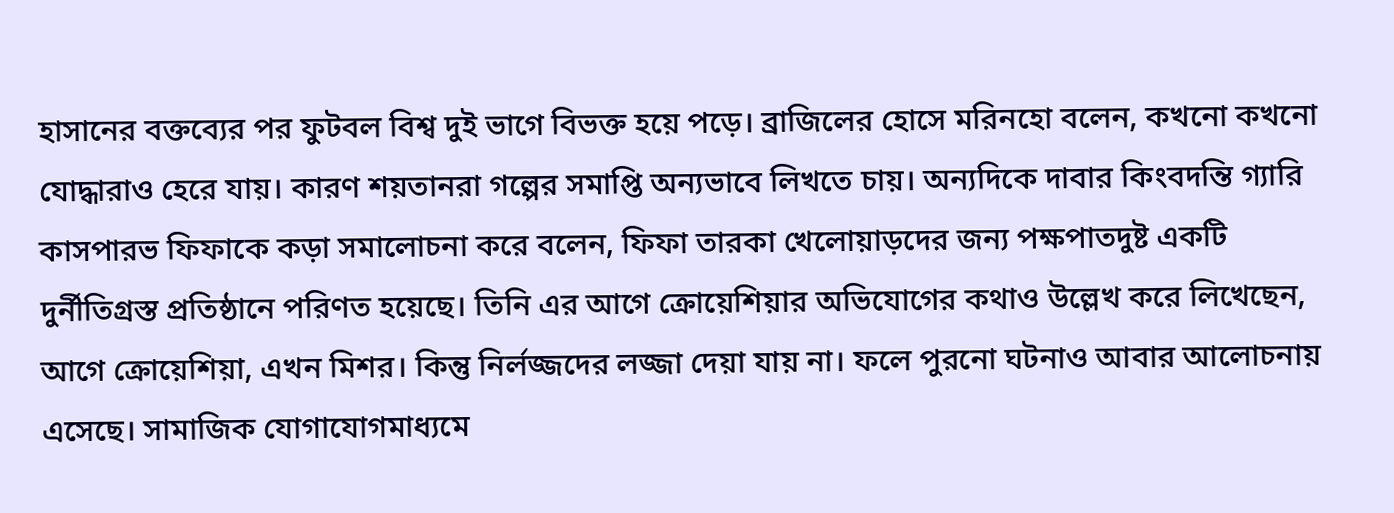হাসানের বক্তব্যের পর ফুটবল বিশ্ব দুই ভাগে বিভক্ত হয়ে পড়ে। ব্রাজিলের হোসে মরিনহো বলেন, কখনো কখনো যোদ্ধারাও হেরে যায়। কারণ শয়তানরা গল্পের সমাপ্তি অন্যভাবে লিখতে চায়। অন্যদিকে দাবার কিংবদন্তি গ্যারি কাসপারভ ফিফাকে কড়া সমালোচনা করে বলেন, ফিফা তারকা খেলোয়াড়দের জন্য পক্ষপাতদুষ্ট একটি দুর্নীতিগ্রস্ত প্রতিষ্ঠানে পরিণত হয়েছে। তিনি এর আগে ক্রোয়েশিয়ার অভিযোগের কথাও উল্লেখ করে লিখেছেন, আগে ক্রোয়েশিয়া, এখন মিশর। কিন্তু নির্লজ্জদের লজ্জা দেয়া যায় না। ফলে পুরনো ঘটনাও আবার আলোচনায় এসেছে। সামাজিক যোগাযোগমাধ্যমে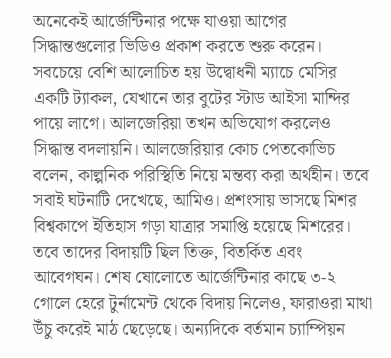অনেকেই আর্জেন্টিনার পক্ষে যাওয়া আগের সিদ্ধান্তগুলোর ভিডিও প্রকাশ করতে শুরু করেন। সবচেয়ে বেশি আলোচিত হয় উদ্বোধনী ম্যাচে মেসির একটি ট্যাকল, যেখানে তার বুটের স্টাড আইসা মান্দির পায়ে লাগে। আলজেরিয়া তখন অভিযোগ করলেও সিদ্ধান্ত বদলায়নি। আলজেরিয়ার কোচ পেতকোভিচ বলেন, কাল্পনিক পরিস্থিতি নিয়ে মন্তব্য করা অর্থহীন। তবে সবাই ঘটনাটি দেখেছে, আমিও। প্রশংসায় ভাসছে মিশর বিশ্বকাপে ইতিহাস গড়া যাত্রার সমাপ্তি হয়েছে মিশরের। তবে তাদের বিদায়টি ছিল তিক্ত, বিতর্কিত এবং আবেগঘন। শেষ ষোলোতে আর্জেন্টিনার কাছে ৩-২ গোলে হেরে টুর্নামেন্ট থেকে বিদায় নিলেও, ফারাওরা মাথা উঁচু করেই মাঠ ছেড়েছে। অন্যদিকে বর্তমান চ্যাম্পিয়ন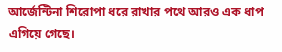আর্জেন্টিনা শিরোপা ধরে রাখার পথে আরও এক ধাপ এগিয়ে গেছে।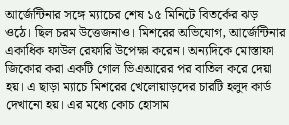আর্জেন্টিনার সঙ্গে ম্যাচের শেষ ১৫ মিনিটে বিতর্কের ঝড় ওঠে। ছিল চরম উত্তেজনাও। মিশরের অভিযোগ, আর্জেন্টিনার একাধিক ফাউল রেফারি উপেক্ষা করেন। অন্যদিকে মোস্তাফা জিকোর করা একটি গোল ভিএআরের পর বাতিল করে দেয়া হয়। এ ছাড়া ম্যাচে মিশরের খেলোয়াড়দের চারটি হলুদ কার্ড দেখানো হয়। এর মধ্যে কোচ হোসাম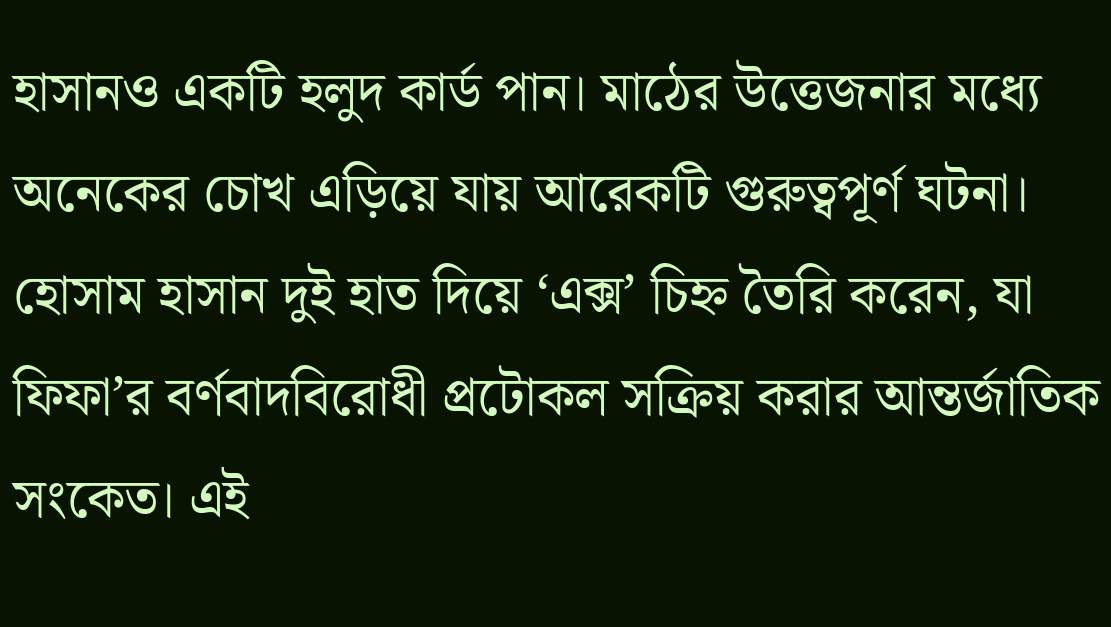হাসানও একটি হলুদ কার্ড পান। মাঠের উত্তেজনার মধ্যে অনেকের চোখ এড়িয়ে যায় আরেকটি গুরুত্বপূর্ণ ঘটনা। হোসাম হাসান দুই হাত দিয়ে ‘এক্স’ চিহ্ন তৈরি করেন, যা ফিফা’র বর্ণবাদবিরোধী প্রটোকল সক্রিয় করার আন্তর্জাতিক সংকেত। এই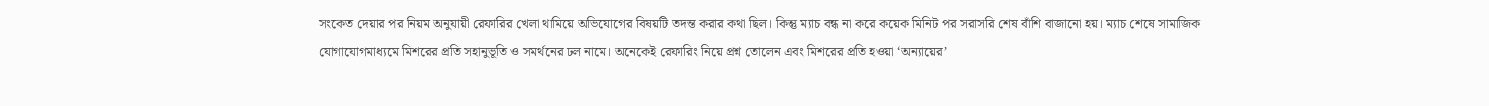সংকেত দেয়ার পর নিয়ম অনুযায়ী রেফারির খেলা থামিয়ে অভিযোগের বিষয়টি তদন্ত করার কথা ছিল। কিন্তু ম্যাচ বন্ধ না করে কয়েক মিনিট পর সরাসরি শেষ বাঁশি বাজানো হয়। ম্যাচ শেষে সামাজিক যোগাযোগমাধ্যমে মিশরের প্রতি সহানুভূতি ও সমর্থনের ঢল নামে। অনেকেই রেফারিং নিয়ে প্রশ্ন তোলেন এবং মিশরের প্রতি হওয়া ‘অন্যায়ের’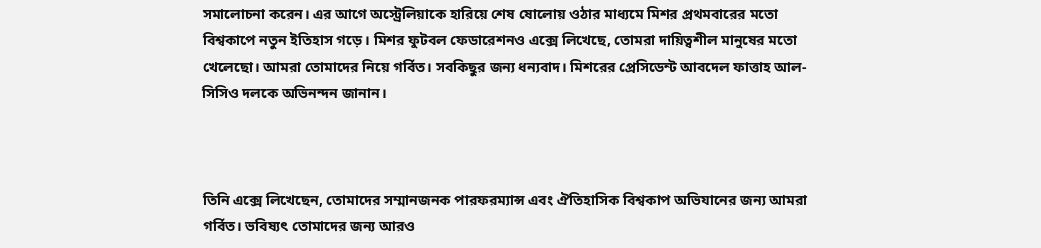সমালোচনা করেন। এর আগে অস্ট্রেলিয়াকে হারিয়ে শেষ ষোলোয় ওঠার মাধ্যমে মিশর প্রথমবারের মতো বিশ্বকাপে নতুন ইতিহাস গড়ে। মিশর ফুটবল ফেডারেশনও এক্সে লিখেছে, তোমরা দায়িত্বশীল মানুষের মতো খেলেছো। আমরা তোমাদের নিয়ে গর্বিত। সবকিছুর জন্য ধন্যবাদ। মিশরের প্রেসিডেন্ট আবদেল ফাত্তাহ আল-সিসিও দলকে অভিনন্দন জানান।



তিনি এক্সে লিখেছেন, তোমাদের সম্মানজনক পারফরম্যান্স এবং ঐতিহাসিক বিশ্বকাপ অভিযানের জন্য আমরা গর্বিত। ভবিষ্যৎ তোমাদের জন্য আরও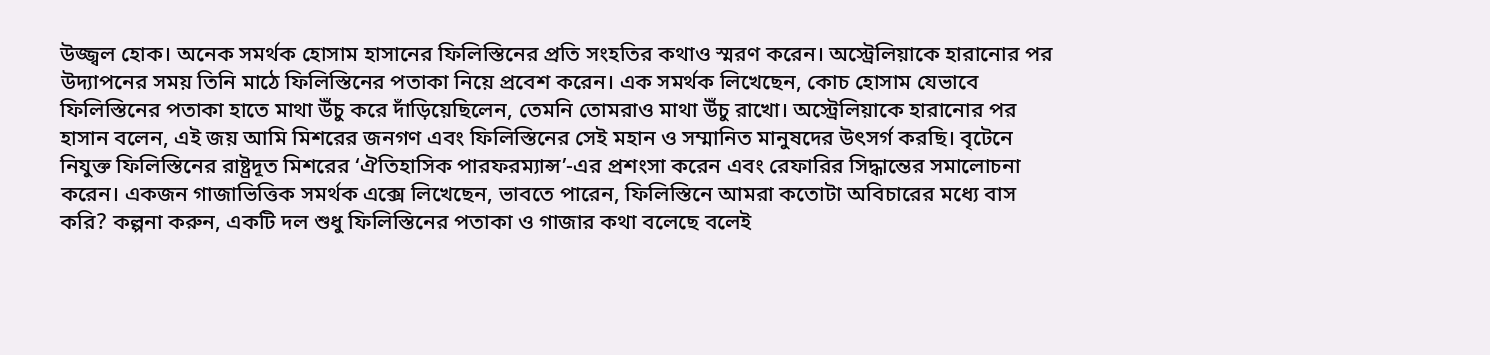উজ্জ্বল হোক। অনেক সমর্থক হোসাম হাসানের ফিলিস্তিনের প্রতি সংহতির কথাও স্মরণ করেন। অস্ট্রেলিয়াকে হারানোর পর উদ্যাপনের সময় তিনি মাঠে ফিলিস্তিনের পতাকা নিয়ে প্রবেশ করেন। এক সমর্থক লিখেছেন, কোচ হোসাম যেভাবে ফিলিস্তিনের পতাকা হাতে মাথা উঁচু করে দাঁড়িয়েছিলেন, তেমনি তোমরাও মাথা উঁচু রাখো। অস্ট্রেলিয়াকে হারানোর পর হাসান বলেন, এই জয় আমি মিশরের জনগণ এবং ফিলিস্তিনের সেই মহান ও সম্মানিত মানুষদের উৎসর্গ করছি। বৃটেনে নিযুক্ত ফিলিস্তিনের রাষ্ট্রদূত মিশরের ‘ঐতিহাসিক পারফরম্যান্স’-এর প্রশংসা করেন এবং রেফারির সিদ্ধান্তের সমালোচনা করেন। একজন গাজাভিত্তিক সমর্থক এক্সে লিখেছেন, ভাবতে পারেন, ফিলিস্তিনে আমরা কতোটা অবিচারের মধ্যে বাস করি? কল্পনা করুন, একটি দল শুধু ফিলিস্তিনের পতাকা ও গাজার কথা বলেছে বলেই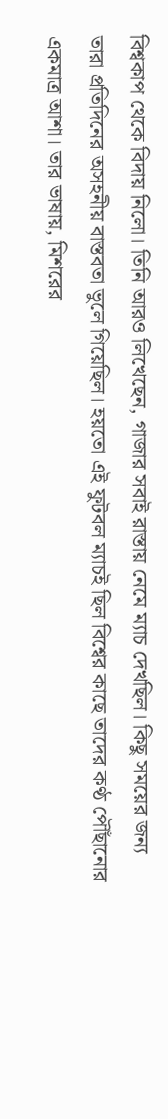বিশ্বকাপ থেকে বিদায় নিলো। তিনি আরও লিখেছেন, গাজার সবাই রাস্তায় নেমে ম্যাচ দেখছিল। কিছু সময়ের জন্য তারা প্রতিদিনের অসহনীয় বাস্তবতা ভুলে গিয়েছিল। হয়তো এই ফুটবল ম্যাচই ছিল বিশ্বের কাছে তাদের কণ্ঠ পৌঁছানোর একমাত্র আশা। তার ভাষায়, মিশরের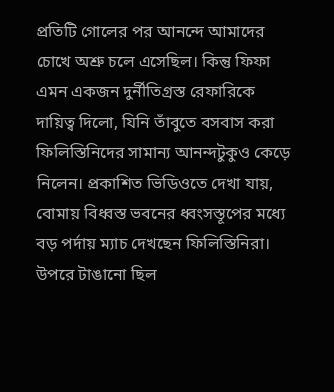প্রতিটি গোলের পর আনন্দে আমাদের চোখে অশ্রু চলে এসেছিল। কিন্তু ফিফা এমন একজন দুর্নীতিগ্রস্ত রেফারিকে দায়িত্ব দিলো, যিনি তাঁবুতে বসবাস করা ফিলিস্তিনিদের সামান্য আনন্দটুকুও কেড়ে নিলেন। প্রকাশিত ভিডিওতে দেখা যায়, বোমায় বিধ্বস্ত ভবনের ধ্বংসস্তূপের মধ্যে বড় পর্দায় ম্যাচ দেখছেন ফিলিস্তিনিরা। উপরে টাঙানো ছিল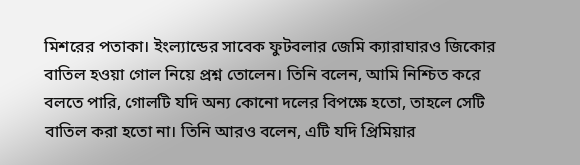মিশরের পতাকা। ইংল্যান্ডের সাবেক ফুটবলার জেমি ক্যারাঘারও জিকোর বাতিল হওয়া গোল নিয়ে প্রশ্ন তোলেন। তিনি বলেন, আমি নিশ্চিত করে বলতে পারি, গোলটি যদি অন্য কোনো দলের বিপক্ষে হতো, তাহলে সেটি বাতিল করা হতো না। তিনি আরও বলেন, এটি যদি প্রিমিয়ার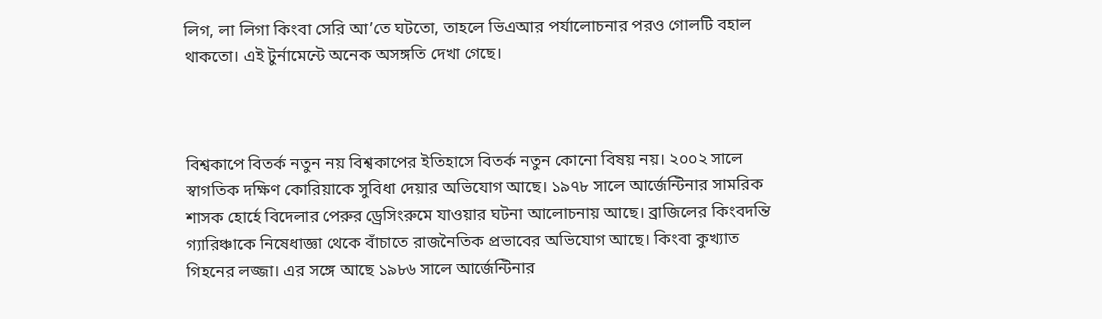লিগ, লা লিগা কিংবা সেরি আ’তে ঘটতো, তাহলে ভিএআর পর্যালোচনার পরও গোলটি বহাল থাকতো। এই টুর্নামেন্টে অনেক অসঙ্গতি দেখা গেছে।



বিশ্বকাপে বিতর্ক নতুন নয় বিশ্বকাপের ইতিহাসে বিতর্ক নতুন কোনো বিষয় নয়। ২০০২ সালে স্বাগতিক দক্ষিণ কোরিয়াকে সুবিধা দেয়ার অভিযোগ আছে। ১৯৭৮ সালে আর্জেন্টিনার সামরিক শাসক হোর্হে বিদেলার পেরুর ড্রেসিংরুমে যাওয়ার ঘটনা আলোচনায় আছে। ব্রাজিলের কিংবদন্তি গ্যারিঞ্চাকে নিষেধাজ্ঞা থেকে বাঁচাতে রাজনৈতিক প্রভাবের অভিযোগ আছে। কিংবা কুখ্যাত গিহনের লজ্জা। এর সঙ্গে আছে ১৯৮৬ সালে আর্জেন্টিনার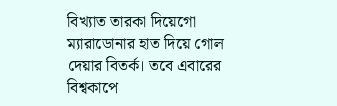বিখ্যাত তারকা দিয়েগো ম্যারাডোনার হাত দিয়ে গোল দেয়ার বিতর্ক। তবে এবারের বিশ্বকাপে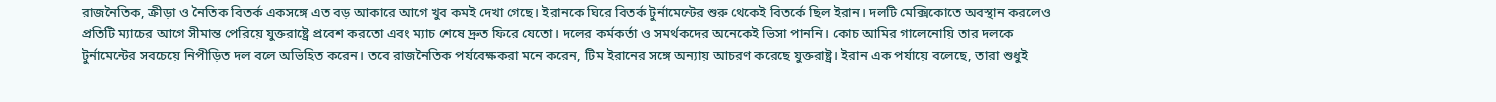রাজনৈতিক, ক্রীড়া ও নৈতিক বিতর্ক একসঙ্গে এত বড় আকারে আগে খুব কমই দেখা গেছে। ইরানকে ঘিরে বিতর্ক টুর্নামেন্টের শুরু থেকেই বিতর্কে ছিল ইরান। দলটি মেক্সিকোতে অবস্থান করলেও প্রতিটি ম্যাচের আগে সীমান্ত পেরিয়ে যুক্তরাষ্ট্রে প্রবেশ করতো এবং ম্যাচ শেষে দ্রুত ফিরে যেতো। দলের কর্মকর্তা ও সমর্থকদের অনেকেই ভিসা পাননি। কোচ আমির গালেনোয়ি তার দলকে টুর্নামেন্টের সবচেয়ে নিপীড়িত দল বলে অভিহিত করেন। তবে রাজনৈতিক পর্যবেক্ষকরা মনে করেন, টিম ইরানের সঙ্গে অন্যায় আচরণ করেছে যুক্তরাষ্ট্র। ইরান এক পর্যায়ে বলেছে, তারা শুধুই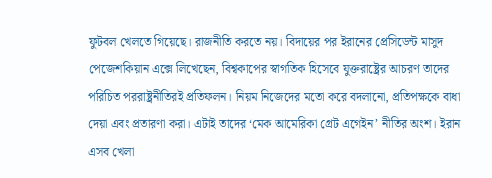ফুটবল খেলতে গিয়েছে। রাজনীতি করতে নয়। বিদায়ের পর ইরানের প্রেসিডেন্ট মাসুদ পেজেশকিয়ান এক্সে লিখেছেন, বিশ্বকাপের স্বাগতিক হিসেবে যুক্তরাষ্ট্রের আচরণ তাদের পরিচিত পররাষ্ট্রনীতিরই প্রতিফলন। নিয়ম নিজেদের মতো করে বদলানো, প্রতিপক্ষকে বাধা দেয়া এবং প্রতারণা করা। এটাই তাদের ‘মেক আমেরিকা গ্রেট এগেইন’ নীতির অংশ। ইরান এসব খেলা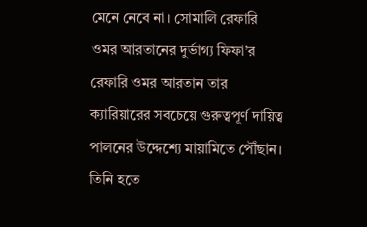মেনে নেবে না। সোমালি রেফারি ওমর আরতানের দুর্ভাগ্য ফিফা’র রেফারি ওমর আরতান তার ক্যারিয়ারের সবচেয়ে গুরুত্বপূর্ণ দায়িত্ব পালনের উদ্দেশ্যে মায়ামিতে পৌঁছান। তিনি হতে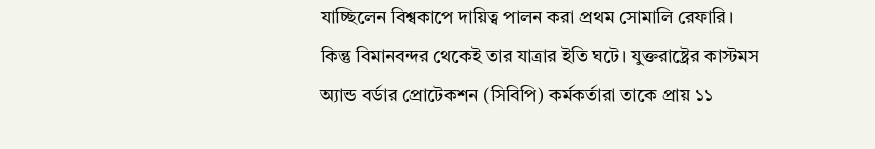যাচ্ছিলেন বিশ্বকাপে দায়িত্ব পালন করা প্রথম সোমালি রেফারি। কিন্তু বিমানবন্দর থেকেই তার যাত্রার ইতি ঘটে। যুক্তরাষ্ট্রের কাস্টমস অ্যান্ড বর্ডার প্রোটেকশন (সিবিপি) কর্মকর্তারা তাকে প্রায় ১১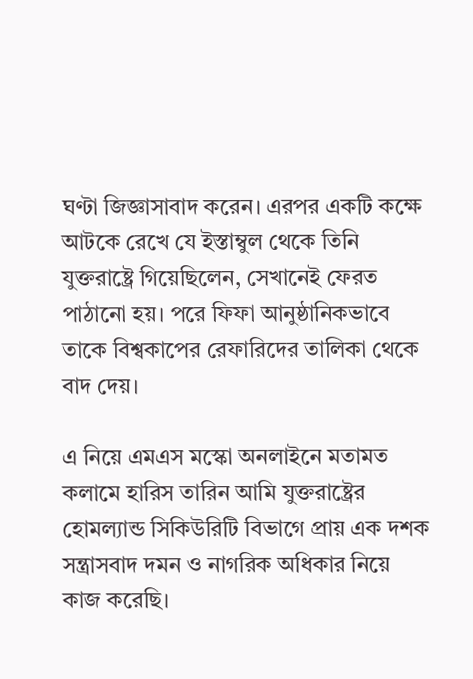ঘণ্টা জিজ্ঞাসাবাদ করেন। এরপর একটি কক্ষে আটকে রেখে যে ইস্তাম্বুল থেকে তিনি যুক্তরাষ্ট্রে গিয়েছিলেন, সেখানেই ফেরত পাঠানো হয়। পরে ফিফা আনুষ্ঠানিকভাবে তাকে বিশ্বকাপের রেফারিদের তালিকা থেকে বাদ দেয়।

এ নিয়ে এমএস মস্কো অনলাইনে মতামত কলামে হারিস তারিন আমি যুক্তরাষ্ট্রের হোমল্যান্ড সিকিউরিটি বিভাগে প্রায় এক দশক সন্ত্রাসবাদ দমন ও নাগরিক অধিকার নিয়ে কাজ করেছি।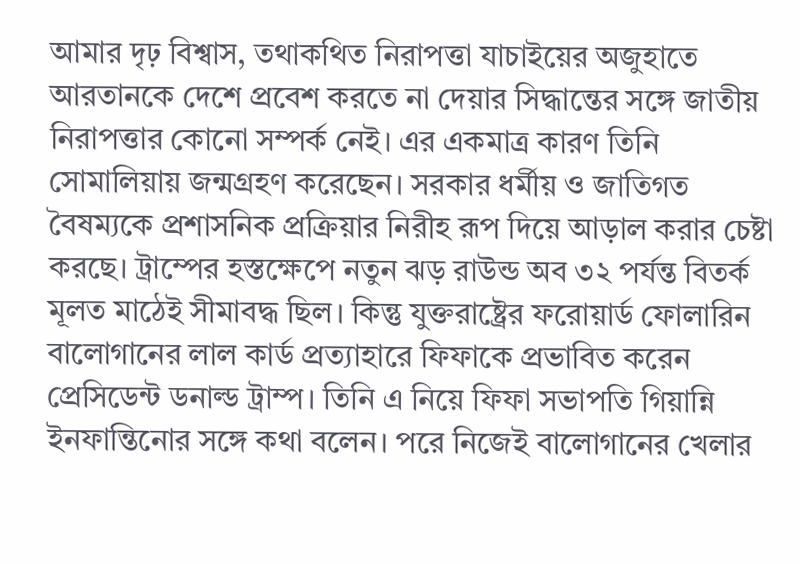আমার দৃঢ় বিশ্বাস, তথাকথিত নিরাপত্তা যাচাইয়ের অজুহাতে আরতানকে দেশে প্রবেশ করতে না দেয়ার সিদ্ধান্তের সঙ্গে জাতীয় নিরাপত্তার কোনো সম্পর্ক নেই। এর একমাত্র কারণ তিনি সোমালিয়ায় জন্মগ্রহণ করেছেন। সরকার ধর্মীয় ও জাতিগত বৈষম্যকে প্রশাসনিক প্রক্রিয়ার নিরীহ রূপ দিয়ে আড়াল করার চেষ্টা করছে। ট্রাম্পের হস্তক্ষেপে নতুন ঝড় রাউন্ড অব ৩২ পর্যন্ত বিতর্ক মূলত মাঠেই সীমাবদ্ধ ছিল। কিন্তু যুক্তরাষ্ট্রের ফরোয়ার্ড ফোলারিন বালোগানের লাল কার্ড প্রত্যাহারে ফিফাকে প্রভাবিত করেন প্রেসিডেন্ট ডনাল্ড ট্রাম্প। তিনি এ নিয়ে ফিফা সভাপতি গিয়ান্নি ইনফান্তিনোর সঙ্গে কথা বলেন। পরে নিজেই বালোগানের খেলার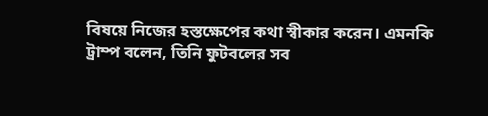বিষয়ে নিজের হস্তক্ষেপের কথা স্বীকার করেন। এমনকি ট্রাম্প বলেন, তিনি ফুটবলের সব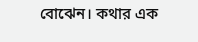বোঝেন। কথার এক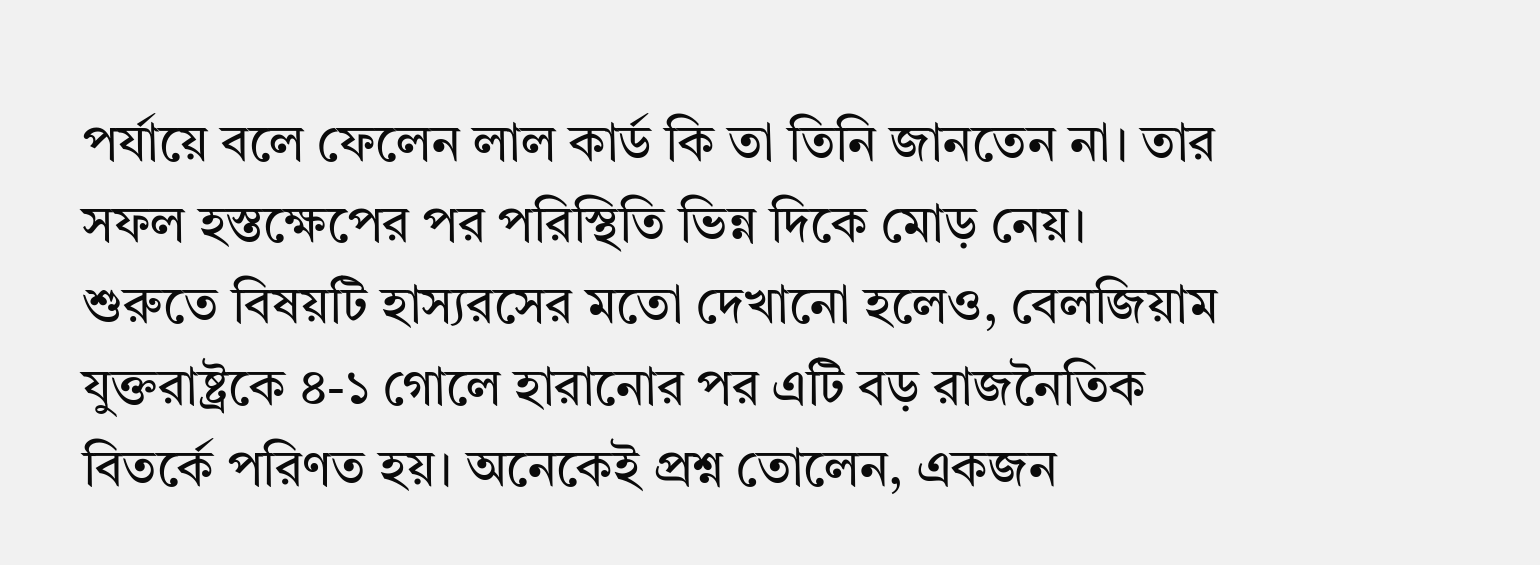পর্যায়ে বলে ফেলেন লাল কার্ড কি তা তিনি জানতেন না। তার সফল হস্তক্ষেপের পর পরিস্থিতি ভিন্ন দিকে মোড় নেয়। শুরুতে বিষয়টি হাস্যরসের মতো দেখানো হলেও, বেলজিয়াম যুক্তরাষ্ট্রকে ৪-১ গোলে হারানোর পর এটি বড় রাজনৈতিক বিতর্কে পরিণত হয়। অনেকেই প্রশ্ন তোলেন, একজন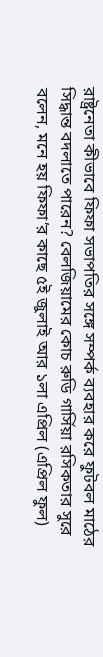রাষ্ট্রনেতা কীভাবে ফিফা সভাপতির সঙ্গে সম্পর্ক ব্যবহার করে ফুটবল মাঠের সিদ্ধান্ত বদলাতে পারেন? বেলজিয়ামের কোচ রুডি গার্সিয়া রসিকতার সুরে বলেন, মনে হয় ফিফা’র কাছে ৫ই জুলাই আর ১লা এপ্রিল (এপ্রিল ফুল)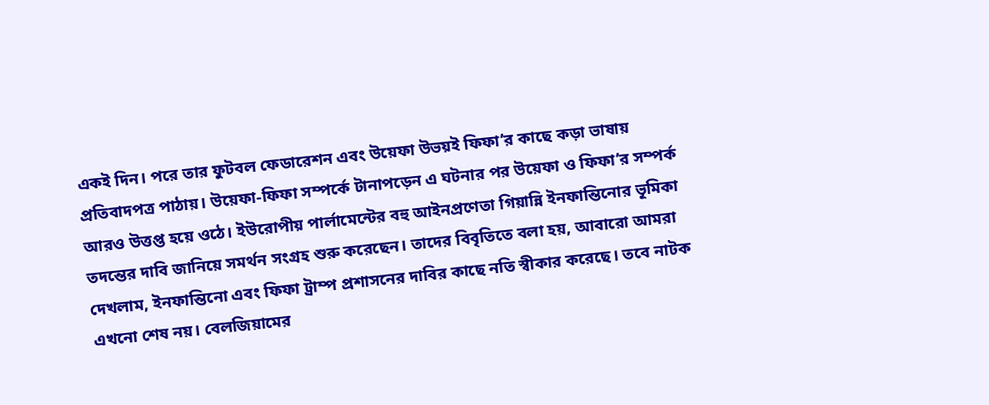একই দিন। পরে তার ফুটবল ফেডারেশন এবং উয়েফা উভয়ই ফিফা’র কাছে কড়া ভাষায় প্রতিবাদপত্র পাঠায়। উয়েফা-ফিফা সম্পর্কে টানাপড়েন এ ঘটনার পর উয়েফা ও ফিফা’র সম্পর্ক আরও উত্তপ্ত হয়ে ওঠে। ইউরোপীয় পার্লামেন্টের বহু আইনপ্রণেতা গিয়ান্নি ইনফান্তিনোর ভূমিকা তদন্তের দাবি জানিয়ে সমর্থন সংগ্রহ শুরু করেছেন। তাদের বিবৃতিতে বলা হয়, আবারো আমরা দেখলাম, ইনফান্তিনো এবং ফিফা ট্রাম্প প্রশাসনের দাবির কাছে নতি স্বীকার করেছে। তবে নাটক এখনো শেষ নয়। বেলজিয়ামের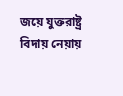জয়ে যুক্তরাষ্ট্র বিদায় নেয়ায়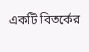একটি বিতর্কের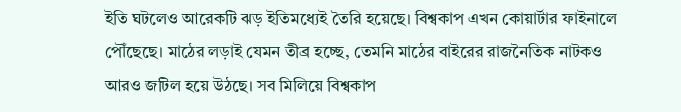ইতি ঘটলেও আরেকটি ঝড় ইতিমধ্যেই তৈরি হয়েছে। বিশ্বকাপ এখন কোয়ার্টার ফাইনালে পৌঁছেছে। মাঠের লড়াই যেমন তীব্র হচ্ছে, তেমনি মাঠের বাইরের রাজনৈতিক নাটকও আরও জটিল হয়ে উঠছে। সব মিলিয়ে বিশ্বকাপ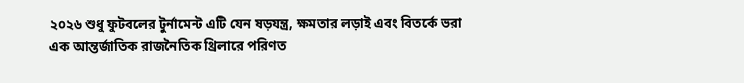২০২৬ শুধু ফুটবলের টুর্নামেন্ট এটি যেন ষড়যন্ত্র, ক্ষমতার লড়াই এবং বিতর্কে ভরা এক আন্তর্জাতিক রাজনৈতিক থ্রিলারে পরিণত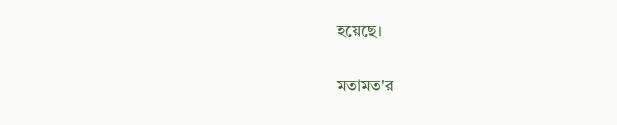হয়েছে।

মতামত'র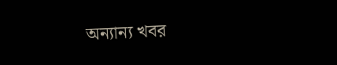অন্যান্য খবর